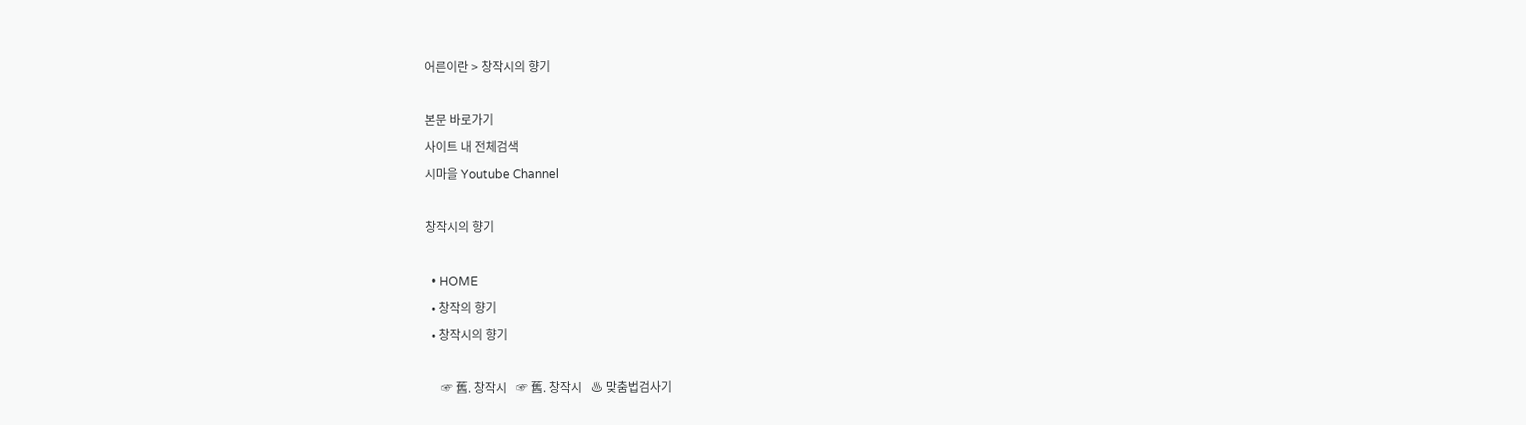어른이란 > 창작시의 향기

본문 바로가기
사이트 내 전체검색
시마을 Youtube Channel

창작시의 향기

  • HOME
  • 창작의 향기
  • 창작시의 향기

     ☞ 舊. 창작시   ☞ 舊. 창작시   ♨ 맞춤법검사기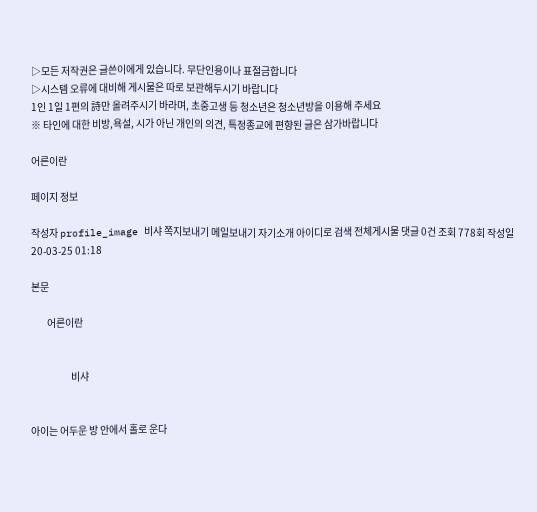▷모든 저작권은 글쓴이에게 있습니다. 무단인용이나 표절금합니다
▷시스템 오류에 대비해 게시물은 따로 보관해두시기 바랍니다
1인 1일 1편의 詩만 올려주시기 바라며, 초중고생 등 청소년은 청소년방을 이용해 주세요
※ 타인에 대한 비방,욕설, 시가 아닌 개인의 의견, 특정종교에 편향된 글은 삼가바랍니다

어른이란

페이지 정보

작성자 profile_image 비샤 쪽지보내기 메일보내기 자기소개 아이디로 검색 전체게시물 댓글 0건 조회 778회 작성일 20-03-25 01:18

본문

        어른이란


                    비샤


아이는 어두운 방 안에서 홀로 운다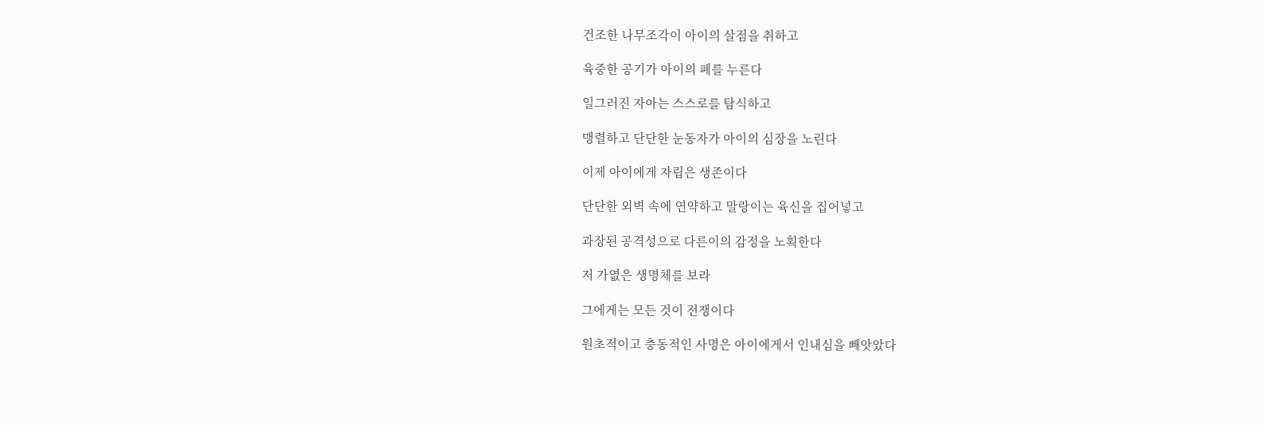건조한 나무조각이 아이의 살점을 취하고

육중한 공기가 아이의 폐를 누른다

일그러진 자아는 스스로를 탐식하고

맹렬하고 단단한 눈동자가 아이의 심장을 노린다

이제 아이에게 자립은 생존이다

단단한 외벽 속에 연약하고 말랑이는 육신을 집어넣고

과장된 공격성으로 다른이의 감정을 노획한다

저 가엾은 생명체를 보라

그에게는 모든 것이 전쟁이다

원초적이고 충동적인 사명은 아이에게서 인내심을 빼앗았다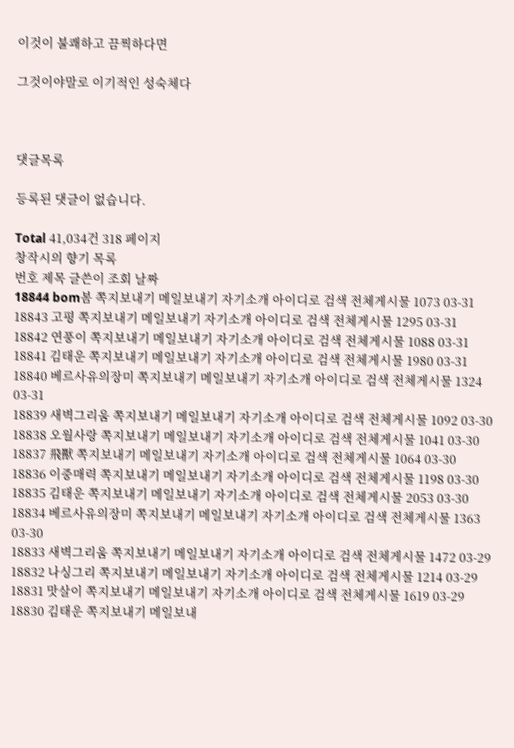이것이 불쾌하고 끔찍하다면

그것이야말로 이기적인 성숙체다



댓글목록

등록된 댓글이 없습니다.

Total 41,034건 318 페이지
창작시의 향기 목록
번호 제목 글쓴이 조회 날짜
18844 bom봄 쪽지보내기 메일보내기 자기소개 아이디로 검색 전체게시물 1073 03-31
18843 고평 쪽지보내기 메일보내기 자기소개 아이디로 검색 전체게시물 1295 03-31
18842 연풍이 쪽지보내기 메일보내기 자기소개 아이디로 검색 전체게시물 1088 03-31
18841 김태운 쪽지보내기 메일보내기 자기소개 아이디로 검색 전체게시물 1980 03-31
18840 베르사유의장미 쪽지보내기 메일보내기 자기소개 아이디로 검색 전체게시물 1324 03-31
18839 새벽그리움 쪽지보내기 메일보내기 자기소개 아이디로 검색 전체게시물 1092 03-30
18838 오월사랑 쪽지보내기 메일보내기 자기소개 아이디로 검색 전체게시물 1041 03-30
18837 飛獸 쪽지보내기 메일보내기 자기소개 아이디로 검색 전체게시물 1064 03-30
18836 이중매력 쪽지보내기 메일보내기 자기소개 아이디로 검색 전체게시물 1198 03-30
18835 김태운 쪽지보내기 메일보내기 자기소개 아이디로 검색 전체게시물 2053 03-30
18834 베르사유의장미 쪽지보내기 메일보내기 자기소개 아이디로 검색 전체게시물 1363 03-30
18833 새벽그리움 쪽지보내기 메일보내기 자기소개 아이디로 검색 전체게시물 1472 03-29
18832 나싱그리 쪽지보내기 메일보내기 자기소개 아이디로 검색 전체게시물 1214 03-29
18831 맛살이 쪽지보내기 메일보내기 자기소개 아이디로 검색 전체게시물 1619 03-29
18830 김태운 쪽지보내기 메일보내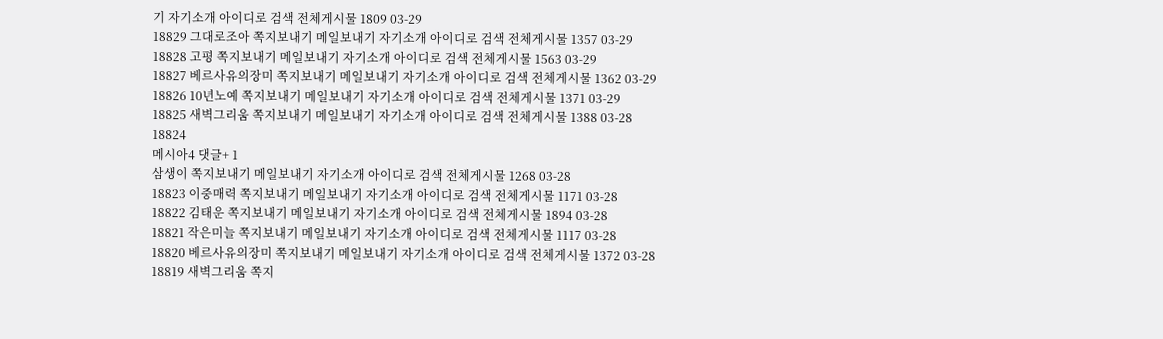기 자기소개 아이디로 검색 전체게시물 1809 03-29
18829 그대로조아 쪽지보내기 메일보내기 자기소개 아이디로 검색 전체게시물 1357 03-29
18828 고평 쪽지보내기 메일보내기 자기소개 아이디로 검색 전체게시물 1563 03-29
18827 베르사유의장미 쪽지보내기 메일보내기 자기소개 아이디로 검색 전체게시물 1362 03-29
18826 10년노예 쪽지보내기 메일보내기 자기소개 아이디로 검색 전체게시물 1371 03-29
18825 새벽그리움 쪽지보내기 메일보내기 자기소개 아이디로 검색 전체게시물 1388 03-28
18824
메시아4 댓글+ 1
삼생이 쪽지보내기 메일보내기 자기소개 아이디로 검색 전체게시물 1268 03-28
18823 이중매력 쪽지보내기 메일보내기 자기소개 아이디로 검색 전체게시물 1171 03-28
18822 김태운 쪽지보내기 메일보내기 자기소개 아이디로 검색 전체게시물 1894 03-28
18821 작은미늘 쪽지보내기 메일보내기 자기소개 아이디로 검색 전체게시물 1117 03-28
18820 베르사유의장미 쪽지보내기 메일보내기 자기소개 아이디로 검색 전체게시물 1372 03-28
18819 새벽그리움 쪽지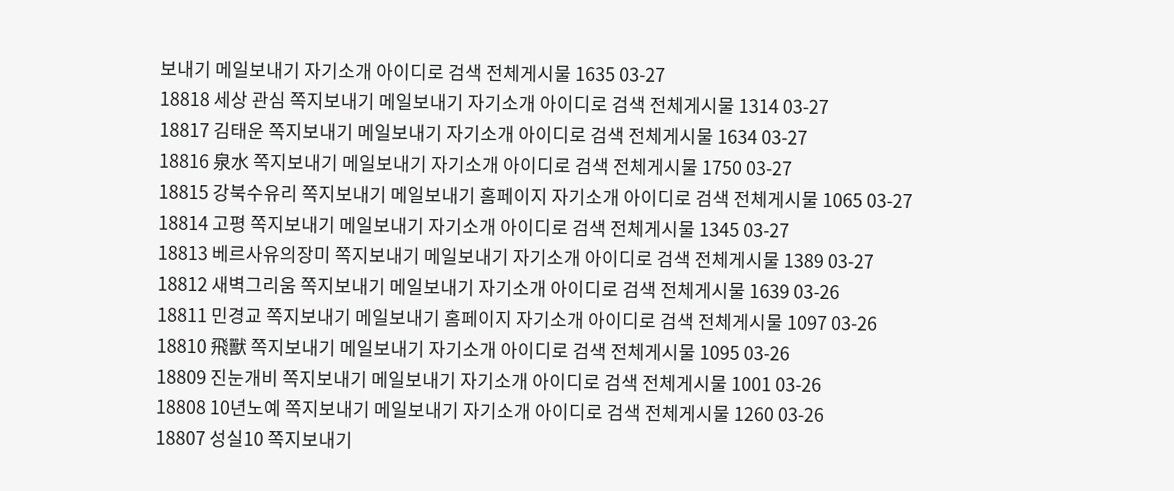보내기 메일보내기 자기소개 아이디로 검색 전체게시물 1635 03-27
18818 세상 관심 쪽지보내기 메일보내기 자기소개 아이디로 검색 전체게시물 1314 03-27
18817 김태운 쪽지보내기 메일보내기 자기소개 아이디로 검색 전체게시물 1634 03-27
18816 泉水 쪽지보내기 메일보내기 자기소개 아이디로 검색 전체게시물 1750 03-27
18815 강북수유리 쪽지보내기 메일보내기 홈페이지 자기소개 아이디로 검색 전체게시물 1065 03-27
18814 고평 쪽지보내기 메일보내기 자기소개 아이디로 검색 전체게시물 1345 03-27
18813 베르사유의장미 쪽지보내기 메일보내기 자기소개 아이디로 검색 전체게시물 1389 03-27
18812 새벽그리움 쪽지보내기 메일보내기 자기소개 아이디로 검색 전체게시물 1639 03-26
18811 민경교 쪽지보내기 메일보내기 홈페이지 자기소개 아이디로 검색 전체게시물 1097 03-26
18810 飛獸 쪽지보내기 메일보내기 자기소개 아이디로 검색 전체게시물 1095 03-26
18809 진눈개비 쪽지보내기 메일보내기 자기소개 아이디로 검색 전체게시물 1001 03-26
18808 10년노예 쪽지보내기 메일보내기 자기소개 아이디로 검색 전체게시물 1260 03-26
18807 성실10 쪽지보내기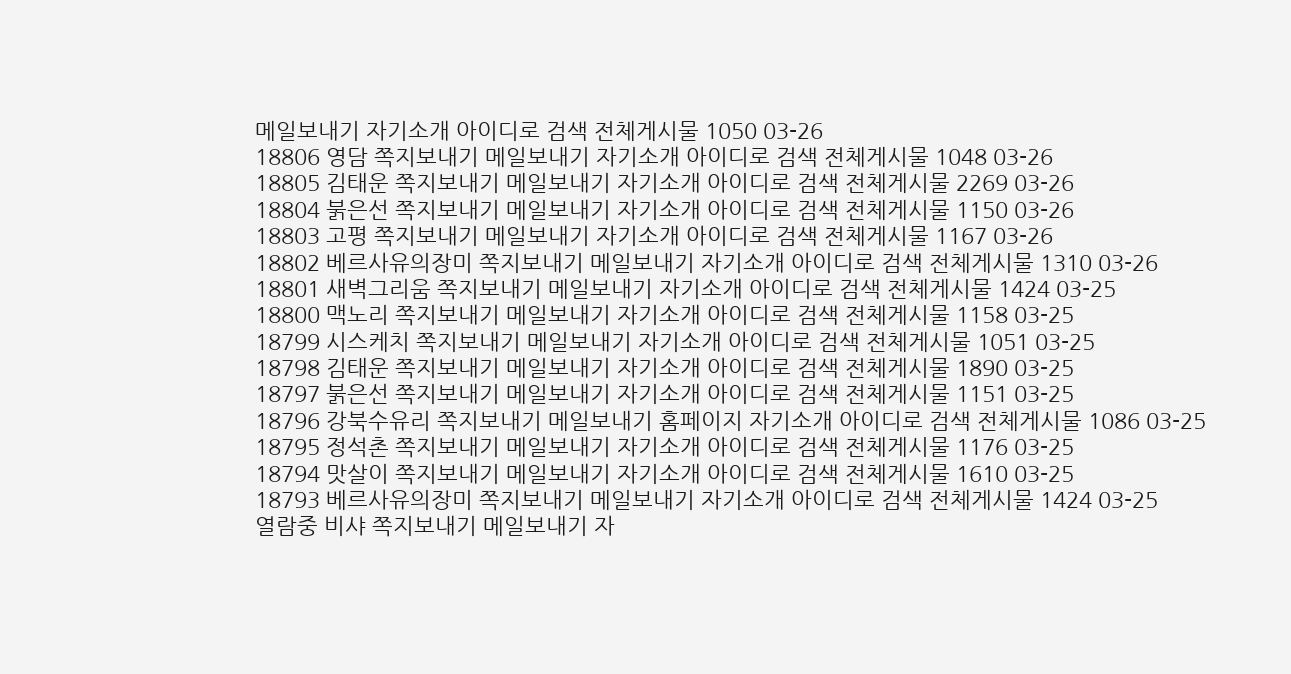메일보내기 자기소개 아이디로 검색 전체게시물 1050 03-26
18806 영담 쪽지보내기 메일보내기 자기소개 아이디로 검색 전체게시물 1048 03-26
18805 김태운 쪽지보내기 메일보내기 자기소개 아이디로 검색 전체게시물 2269 03-26
18804 붉은선 쪽지보내기 메일보내기 자기소개 아이디로 검색 전체게시물 1150 03-26
18803 고평 쪽지보내기 메일보내기 자기소개 아이디로 검색 전체게시물 1167 03-26
18802 베르사유의장미 쪽지보내기 메일보내기 자기소개 아이디로 검색 전체게시물 1310 03-26
18801 새벽그리움 쪽지보내기 메일보내기 자기소개 아이디로 검색 전체게시물 1424 03-25
18800 맥노리 쪽지보내기 메일보내기 자기소개 아이디로 검색 전체게시물 1158 03-25
18799 시스케치 쪽지보내기 메일보내기 자기소개 아이디로 검색 전체게시물 1051 03-25
18798 김태운 쪽지보내기 메일보내기 자기소개 아이디로 검색 전체게시물 1890 03-25
18797 붉은선 쪽지보내기 메일보내기 자기소개 아이디로 검색 전체게시물 1151 03-25
18796 강북수유리 쪽지보내기 메일보내기 홈페이지 자기소개 아이디로 검색 전체게시물 1086 03-25
18795 정석촌 쪽지보내기 메일보내기 자기소개 아이디로 검색 전체게시물 1176 03-25
18794 맛살이 쪽지보내기 메일보내기 자기소개 아이디로 검색 전체게시물 1610 03-25
18793 베르사유의장미 쪽지보내기 메일보내기 자기소개 아이디로 검색 전체게시물 1424 03-25
열람중 비샤 쪽지보내기 메일보내기 자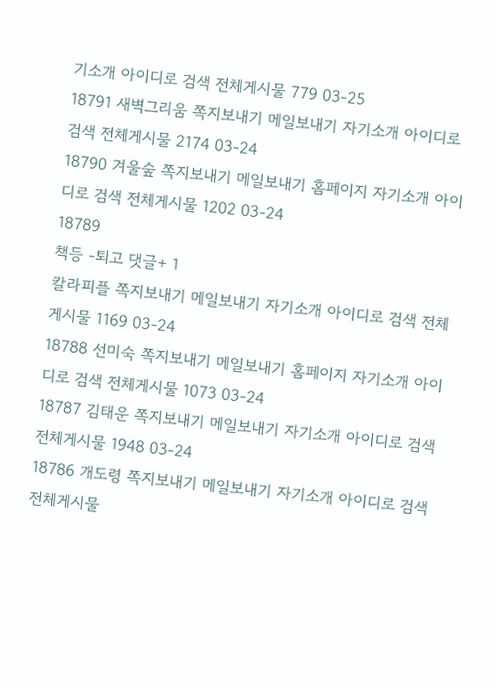기소개 아이디로 검색 전체게시물 779 03-25
18791 새벽그리움 쪽지보내기 메일보내기 자기소개 아이디로 검색 전체게시물 2174 03-24
18790 겨울숲 쪽지보내기 메일보내기 홈페이지 자기소개 아이디로 검색 전체게시물 1202 03-24
18789
책등 -퇴고 댓글+ 1
칼라피플 쪽지보내기 메일보내기 자기소개 아이디로 검색 전체게시물 1169 03-24
18788 선미숙 쪽지보내기 메일보내기 홈페이지 자기소개 아이디로 검색 전체게시물 1073 03-24
18787 김태운 쪽지보내기 메일보내기 자기소개 아이디로 검색 전체게시물 1948 03-24
18786 개도령 쪽지보내기 메일보내기 자기소개 아이디로 검색 전체게시물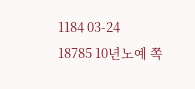1184 03-24
18785 10년노예 쪽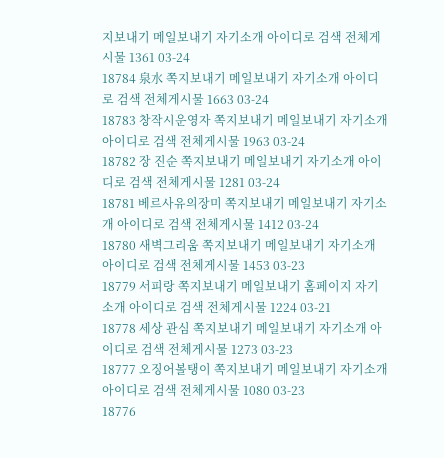지보내기 메일보내기 자기소개 아이디로 검색 전체게시물 1361 03-24
18784 泉水 쪽지보내기 메일보내기 자기소개 아이디로 검색 전체게시물 1663 03-24
18783 창작시운영자 쪽지보내기 메일보내기 자기소개 아이디로 검색 전체게시물 1963 03-24
18782 장 진순 쪽지보내기 메일보내기 자기소개 아이디로 검색 전체게시물 1281 03-24
18781 베르사유의장미 쪽지보내기 메일보내기 자기소개 아이디로 검색 전체게시물 1412 03-24
18780 새벽그리움 쪽지보내기 메일보내기 자기소개 아이디로 검색 전체게시물 1453 03-23
18779 서피랑 쪽지보내기 메일보내기 홈페이지 자기소개 아이디로 검색 전체게시물 1224 03-21
18778 세상 관심 쪽지보내기 메일보내기 자기소개 아이디로 검색 전체게시물 1273 03-23
18777 오징어볼탱이 쪽지보내기 메일보내기 자기소개 아이디로 검색 전체게시물 1080 03-23
18776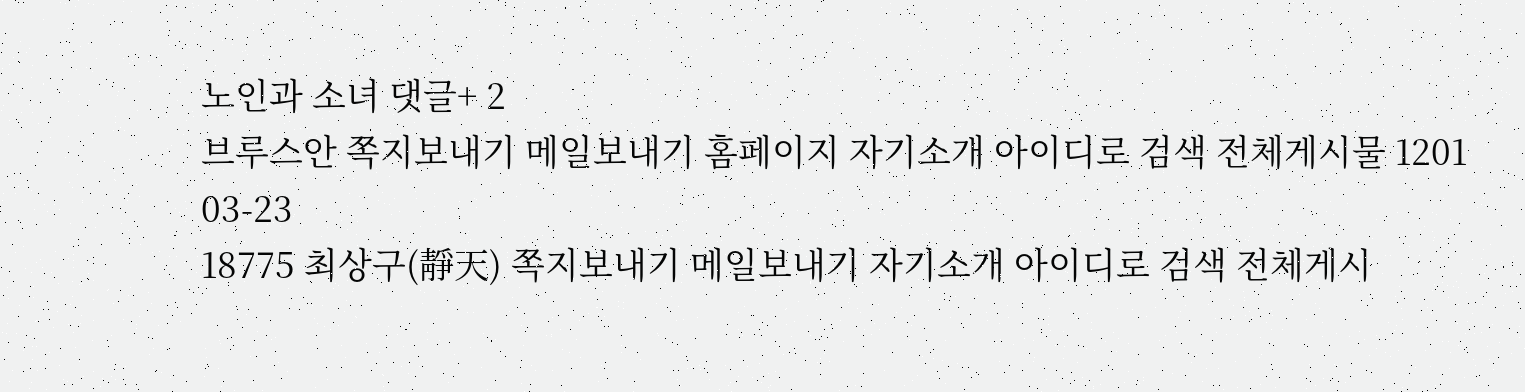노인과 소녀 댓글+ 2
브루스안 쪽지보내기 메일보내기 홈페이지 자기소개 아이디로 검색 전체게시물 1201 03-23
18775 최상구(靜天) 쪽지보내기 메일보내기 자기소개 아이디로 검색 전체게시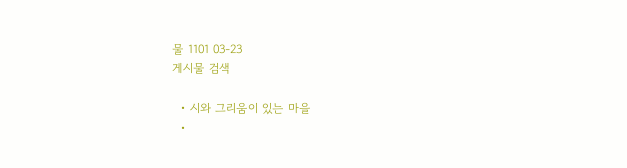물 1101 03-23
게시물 검색

  • 시와 그리움이 있는 마을
  •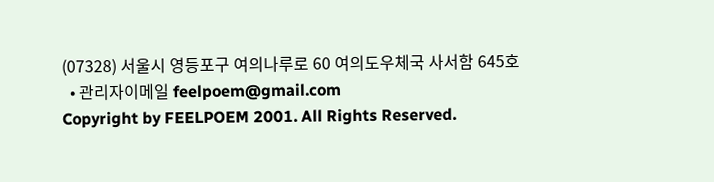(07328) 서울시 영등포구 여의나루로 60 여의도우체국 사서함 645호
  • 관리자이메일 feelpoem@gmail.com
Copyright by FEELPOEM 2001. All Rights Reserved.